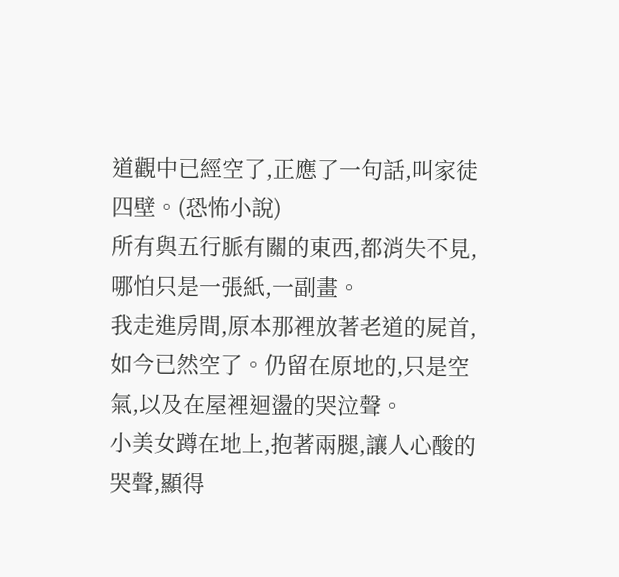道觀中已經空了,正應了一句話,叫家徒四壁。(恐怖小說)
所有與五行脈有關的東西,都消失不見,哪怕只是一張紙,一副畫。
我走進房間,原本那裡放著老道的屍首,如今已然空了。仍留在原地的,只是空氣,以及在屋裡迴盪的哭泣聲。
小美女蹲在地上,抱著兩腿,讓人心酸的哭聲,顯得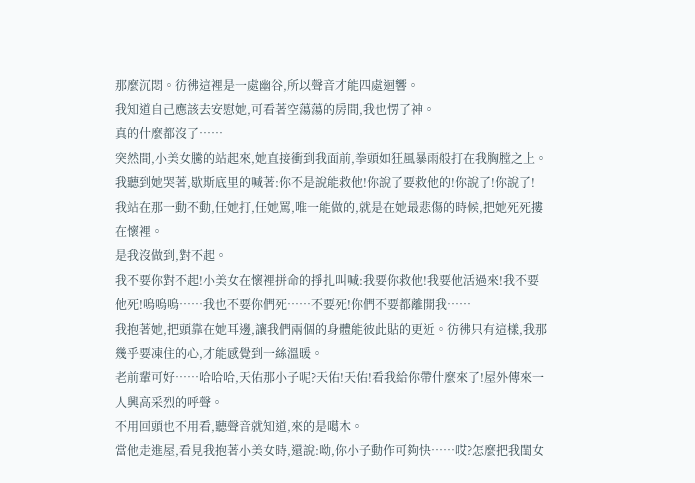那麼沉悶。彷彿這裡是一處幽谷,所以聲音才能四處迴響。
我知道自己應該去安慰她,可看著空蕩蕩的房間,我也愣了神。
真的什麼都沒了……
突然間,小美女騰的站起來,她直接衝到我面前,拳頭如狂風暴雨般打在我胸膛之上。我聽到她哭著,歇斯底里的喊著:你不是說能救他!你說了要救他的!你說了!你說了!
我站在那一動不動,任她打,任她罵,唯一能做的,就是在她最悲傷的時候,把她死死摟在懷裡。
是我沒做到,對不起。
我不要你對不起!小美女在懷裡拼命的掙扎叫喊:我要你救他!我要他活過來!我不要他死!嗚嗚嗚……我也不要你們死……不要死!你們不要都離開我……
我抱著她,把頭靠在她耳邊,讓我們兩個的身體能彼此貼的更近。彷彿只有這樣,我那幾乎要凍住的心,才能感覺到一絲溫暖。
老前輩可好……哈哈哈,天佑那小子呢?天佑!天佑!看我給你帶什麼來了!屋外傳來一人興高采烈的呼聲。
不用回頭也不用看,聽聲音就知道,來的是噶木。
當他走進屋,看見我抱著小美女時,還說:呦,你小子動作可夠快……哎?怎麼把我閨女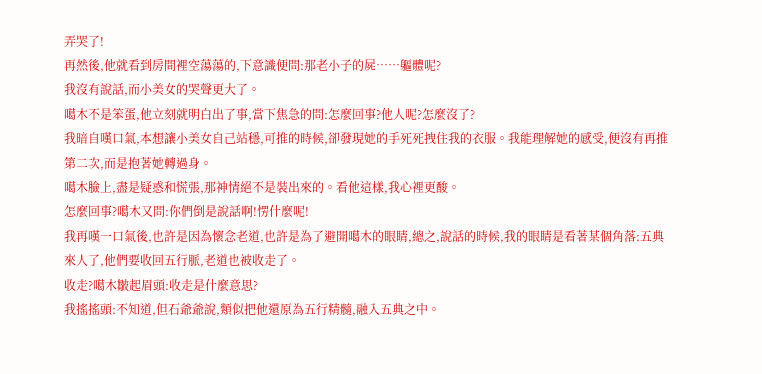弄哭了!
再然後,他就看到房間裡空蕩蕩的,下意識便問:那老小子的屍……軀體呢?
我沒有說話,而小美女的哭聲更大了。
噶木不是笨蛋,他立刻就明白出了事,當下焦急的問:怎麼回事?他人呢?怎麼沒了?
我暗自嘆口氣,本想讓小美女自己站穩,可推的時候,卻發現她的手死死拽住我的衣服。我能理解她的感受,便沒有再推第二次,而是抱著她轉過身。
噶木臉上,盡是疑惑和慌張,那神情絕不是裝出來的。看他這樣,我心裡更酸。
怎麼回事?噶木又問:你們倒是說話啊!愣什麼呢!
我再嘆一口氣後,也許是因為懷念老道,也許是為了避開噶木的眼睛,總之,說話的時候,我的眼睛是看著某個角落:五典來人了,他們要收回五行脈,老道也被收走了。
收走?噶木皺起眉頭:收走是什麼意思?
我搖搖頭:不知道,但石爺爺說,類似把他還原為五行精髓,融入五典之中。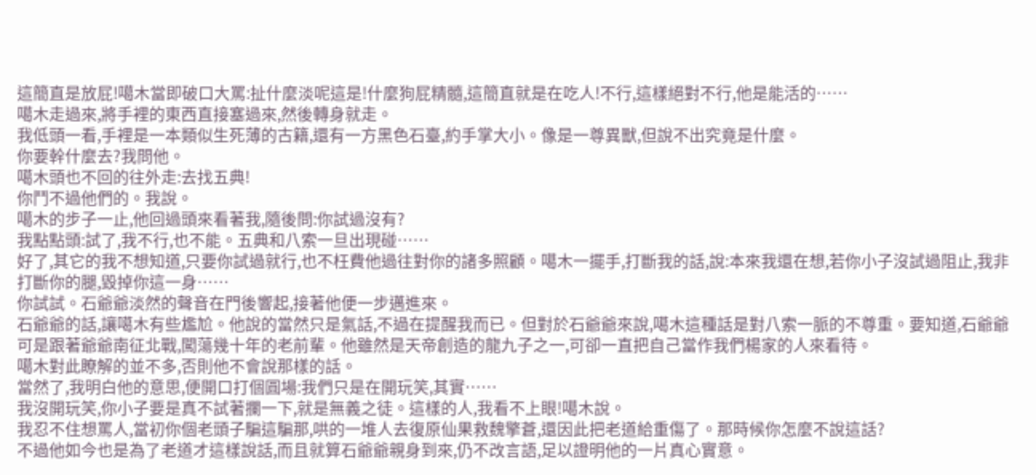這簡直是放屁!噶木當即破口大罵:扯什麼淡呢這是!什麼狗屁精髓,這簡直就是在吃人!不行,這樣絕對不行,他是能活的……
噶木走過來,將手裡的東西直接塞過來,然後轉身就走。
我低頭一看,手裡是一本類似生死薄的古籍,還有一方黑色石臺,約手掌大小。像是一尊異獸,但說不出究竟是什麼。
你要幹什麼去?我問他。
噶木頭也不回的往外走:去找五典!
你鬥不過他們的。我說。
噶木的步子一止,他回過頭來看著我,隨後問:你試過沒有?
我點點頭:試了,我不行,也不能。五典和八索一旦出現碰……
好了,其它的我不想知道,只要你試過就行,也不枉費他過往對你的諸多照顧。噶木一擺手,打斷我的話,說:本來我還在想,若你小子沒試過阻止,我非打斷你的腿,毀掉你這一身……
你試試。石爺爺淡然的聲音在門後響起,接著他便一步邁進來。
石爺爺的話,讓噶木有些尷尬。他說的當然只是氣話,不過在提醒我而已。但對於石爺爺來說,噶木這種話是對八索一脈的不尊重。要知道,石爺爺可是跟著爺爺南征北戰,闖蕩幾十年的老前輩。他雖然是天帝創造的龍九子之一,可卻一直把自己當作我們楊家的人來看待。
噶木對此瞭解的並不多,否則他不會說那樣的話。
當然了,我明白他的意思,便開口打個圓場:我們只是在開玩笑,其實……
我沒開玩笑,你小子要是真不試著攔一下,就是無義之徒。這樣的人,我看不上眼!噶木說。
我忍不住想罵人,當初你個老頭子騙這騙那,哄的一堆人去復原仙果救魏擎蒼,還因此把老道給重傷了。那時候你怎麼不說這話?
不過他如今也是為了老道才這樣說話,而且就算石爺爺親身到來,仍不改言語,足以證明他的一片真心實意。